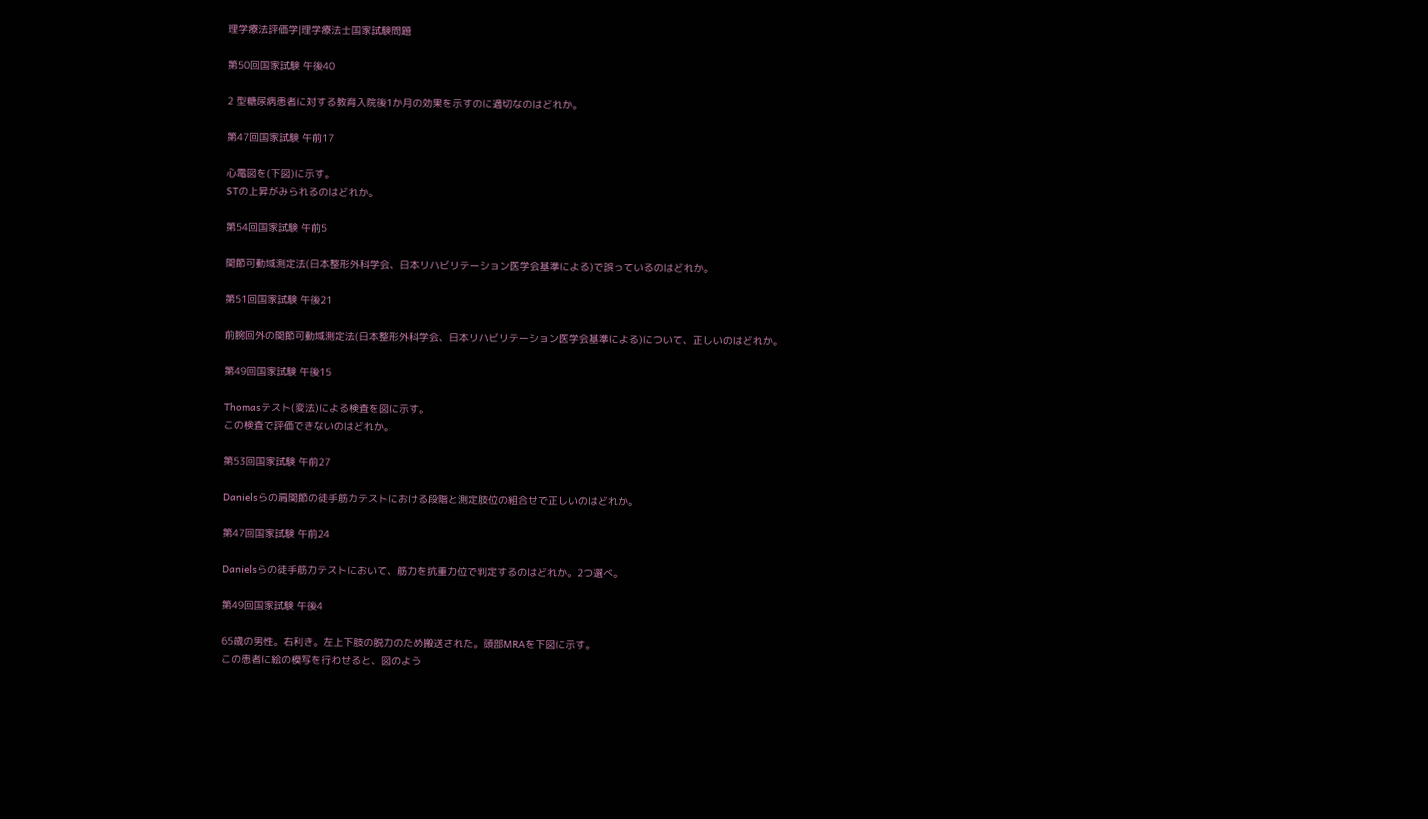理学療法評価学|理学療法士国家試験問題

第50回国家試験 午後40

2 型糖尿病患者に対する教育入院後1か月の効果を示すのに適切なのはどれか。

第47回国家試験 午前17

心電図を(下図)に示す。
STの上昇がみられるのはどれか。

第54回国家試験 午前5

関節可動域測定法(日本整形外科学会、日本リハビリテーション医学会基準による)で誤っているのはどれか。

第51回国家試験 午後21

前腕回外の関節可動域測定法(日本整形外科学会、日本リハビリテーション医学会基準による)について、正しいのはどれか。

第49回国家試験 午後15

Thomasテスト(変法)による検査を図に示す。
この検査で評価できないのはどれか。

第53回国家試験 午前27

Danielsらの肩関節の徒手筋カテストにおける段階と測定肢位の組合せで正しいのはどれか。

第47回国家試験 午前24

Danielsらの徒手筋力テストにおいて、筋力を抗重力位で判定するのはどれか。2つ選べ。

第49回国家試験 午後4

65歳の男性。右利き。左上下肢の脱力のため搬送された。頭部MRAを下図に示す。
この患者に絵の模写を行わせると、図のよう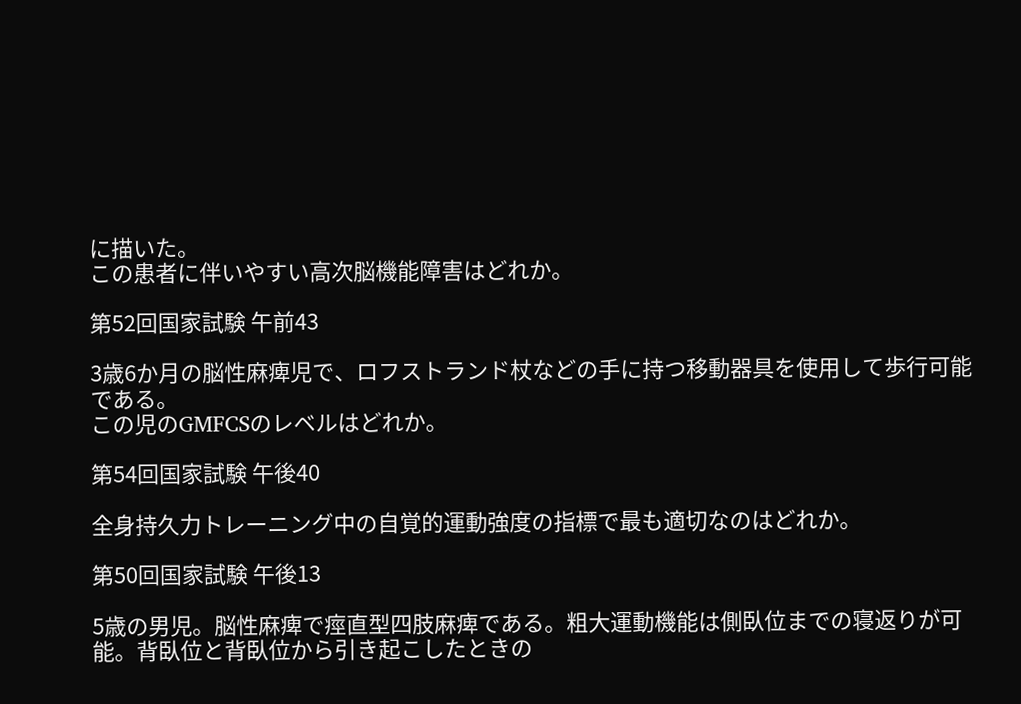に描いた。
この患者に伴いやすい高次脳機能障害はどれか。

第52回国家試験 午前43

3歳6か月の脳性麻痺児で、ロフストランド杖などの手に持つ移動器具を使用して歩行可能である。
この児のGMFCSのレベルはどれか。

第54回国家試験 午後40

全身持久力トレーニング中の自覚的運動強度の指標で最も適切なのはどれか。

第50回国家試験 午後13

5歳の男児。脳性麻痺で痙直型四肢麻痺である。粗大運動機能は側臥位までの寝返りが可能。背臥位と背臥位から引き起こしたときの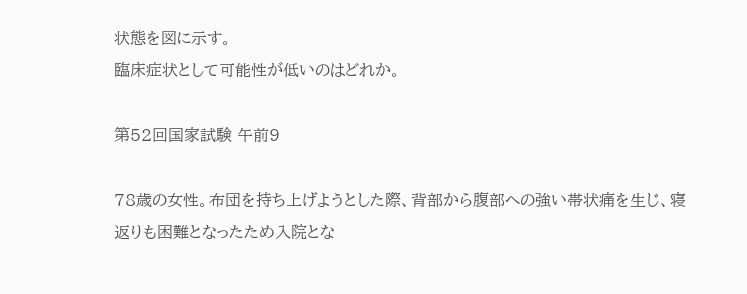状態を図に示す。
臨床症状として可能性が低いのはどれか。

第52回国家試験 午前9

78歳の女性。布団を持ち上げようとした際、背部から腹部への強い帯状痛を生じ、寝返りも困難となったため入院とな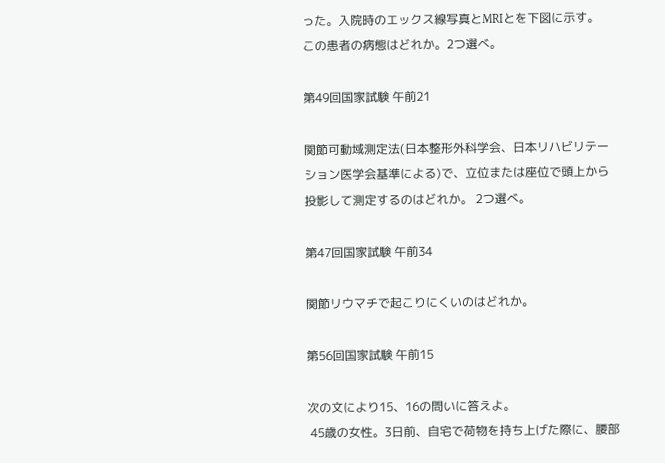った。入院時のエックス線写真とMRIとを下図に示す。
この患者の病態はどれか。2つ選べ。

第49回国家試験 午前21

関節可動域測定法(日本整形外科学会、日本リハビリテーション医学会基準による)で、立位または座位で頭上から投影して測定するのはどれか。 2つ選べ。

第47回国家試験 午前34

関節リウマチで起こりにくいのはどれか。

第56回国家試験 午前15

次の文により15、16の問いに答えよ。
 45歳の女性。3日前、自宅で荷物を持ち上げた際に、腰部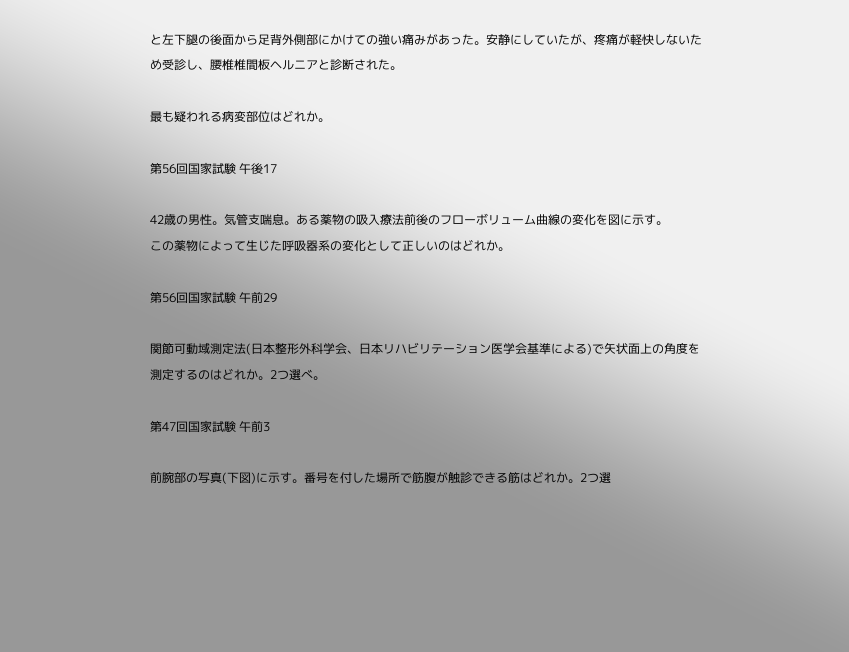と左下腿の後面から足背外側部にかけての強い痛みがあった。安静にしていたが、疼痛が軽快しないため受診し、腰椎椎間板ヘルニアと診断された。

最も疑われる病変部位はどれか。

第56回国家試験 午後17

42歳の男性。気管支喘息。ある薬物の吸入療法前後のフローボリューム曲線の変化を図に示す。
この薬物によって生じた呼吸器系の変化として正しいのはどれか。

第56回国家試験 午前29

関節可動域測定法(日本整形外科学会、日本リハビリテーション医学会基準による)で矢状面上の角度を測定するのはどれか。2つ選べ。

第47回国家試験 午前3

前腕部の写真(下図)に示す。番号を付した場所で筋腹が触診できる筋はどれか。2つ選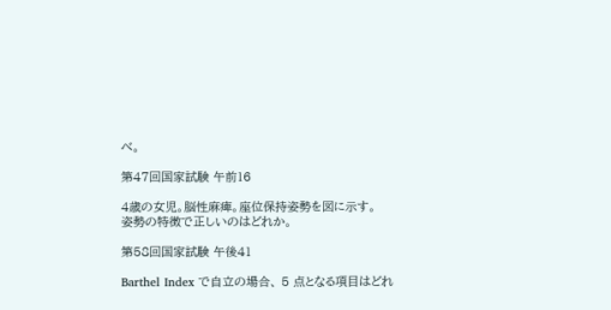べ。

第47回国家試験 午前16

4歳の女児。脳性麻痺。座位保持姿勢を図に示す。
姿勢の特徴で正しいのはどれか。

第58回国家試験 午後41

Barthel Index で自立の場合、 5 点となる項目はどれ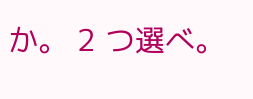か。 2 つ選べ。